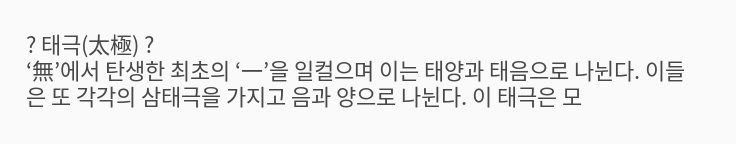? 태극(太極) ?
‘無’에서 탄생한 최초의 ‘一’을 일컬으며 이는 태양과 태음으로 나뉜다. 이들은 또 각각의 삼태극을 가지고 음과 양으로 나뉜다. 이 태극은 모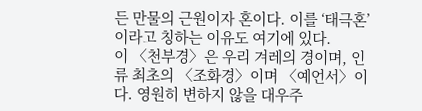든 만물의 근원이자 혼이다. 이를 ‘태극혼’이라고 칭하는 이유도 여기에 있다.
이 〈천부경〉은 우리 겨레의 경이며, 인류 최초의 〈조화경〉이며 〈예언서〉이다. 영원히 변하지 않을 대우주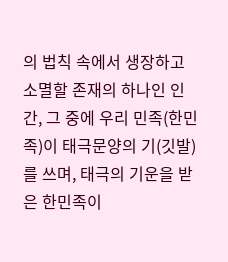의 법칙 속에서 생장하고 소멸할 존재의 하나인 인간, 그 중에 우리 민족(한민족)이 태극문양의 기(깃발)를 쓰며, 태극의 기운을 받은 한민족이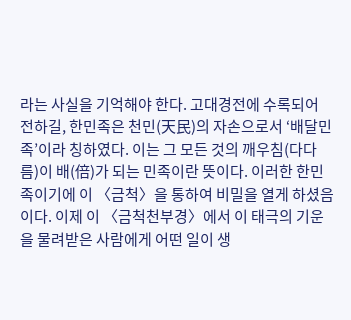라는 사실을 기억해야 한다. 고대경전에 수록되어 전하길, 한민족은 천민(天民)의 자손으로서 ‘배달민족’이라 칭하였다. 이는 그 모든 것의 깨우침(다다름)이 배(倍)가 되는 민족이란 뜻이다. 이러한 한민족이기에 이 〈금척〉을 통하여 비밀을 열게 하셨음이다. 이제 이 〈금척천부경〉에서 이 태극의 기운을 물려받은 사람에게 어떤 일이 생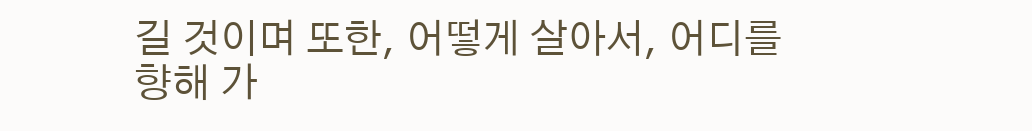길 것이며 또한, 어떻게 살아서, 어디를 향해 가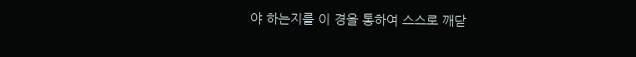야 하는지를 이 경을 통하여 스스로 깨닫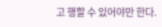고 행할 수 있어야만 한다.